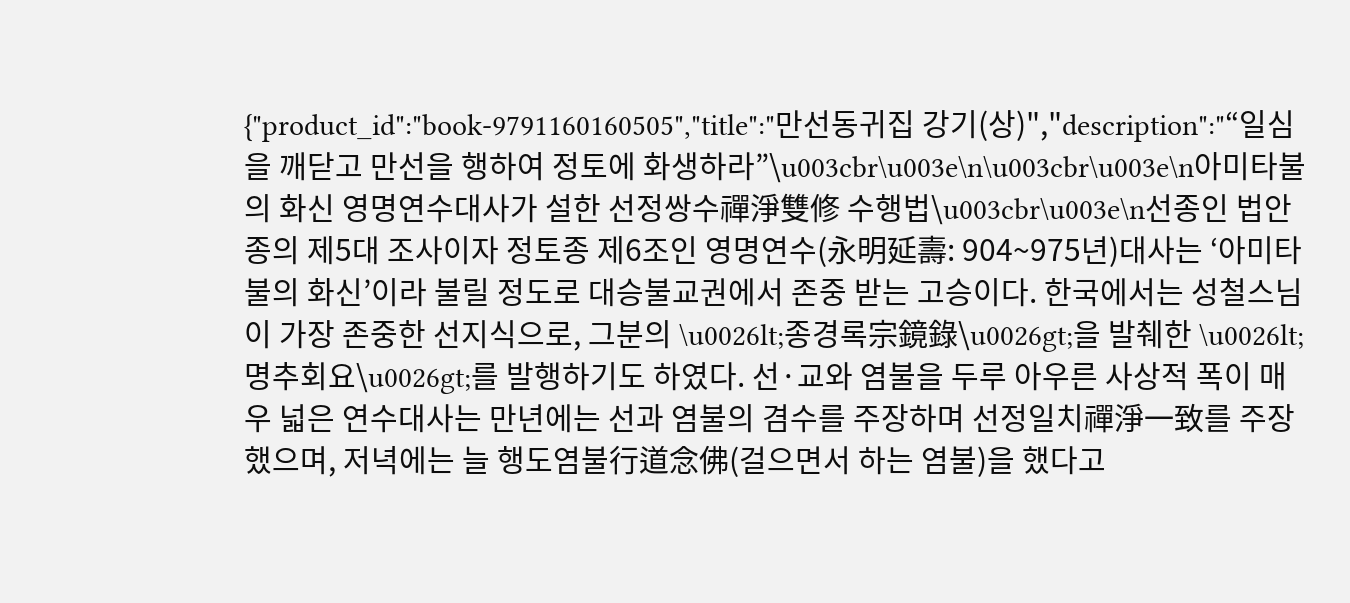{"product_id":"book-9791160160505","title":"만선동귀집 강기(상)","description":"“일심을 깨닫고 만선을 행하여 정토에 화생하라”\u003cbr\u003e\n\u003cbr\u003e\n아미타불의 화신 영명연수대사가 설한 선정쌍수禪淨雙修 수행법\u003cbr\u003e\n선종인 법안종의 제5대 조사이자 정토종 제6조인 영명연수(永明延壽: 904~975년)대사는 ‘아미타불의 화신’이라 불릴 정도로 대승불교권에서 존중 받는 고승이다. 한국에서는 성철스님이 가장 존중한 선지식으로, 그분의 \u0026lt;종경록宗鏡錄\u0026gt;을 발췌한 \u0026lt;명추회요\u0026gt;를 발행하기도 하였다. 선·교와 염불을 두루 아우른 사상적 폭이 매우 넓은 연수대사는 만년에는 선과 염불의 겸수를 주장하며 선정일치禪淨一致를 주장했으며, 저녁에는 늘 행도염불行道念佛(걸으면서 하는 염불)을 했다고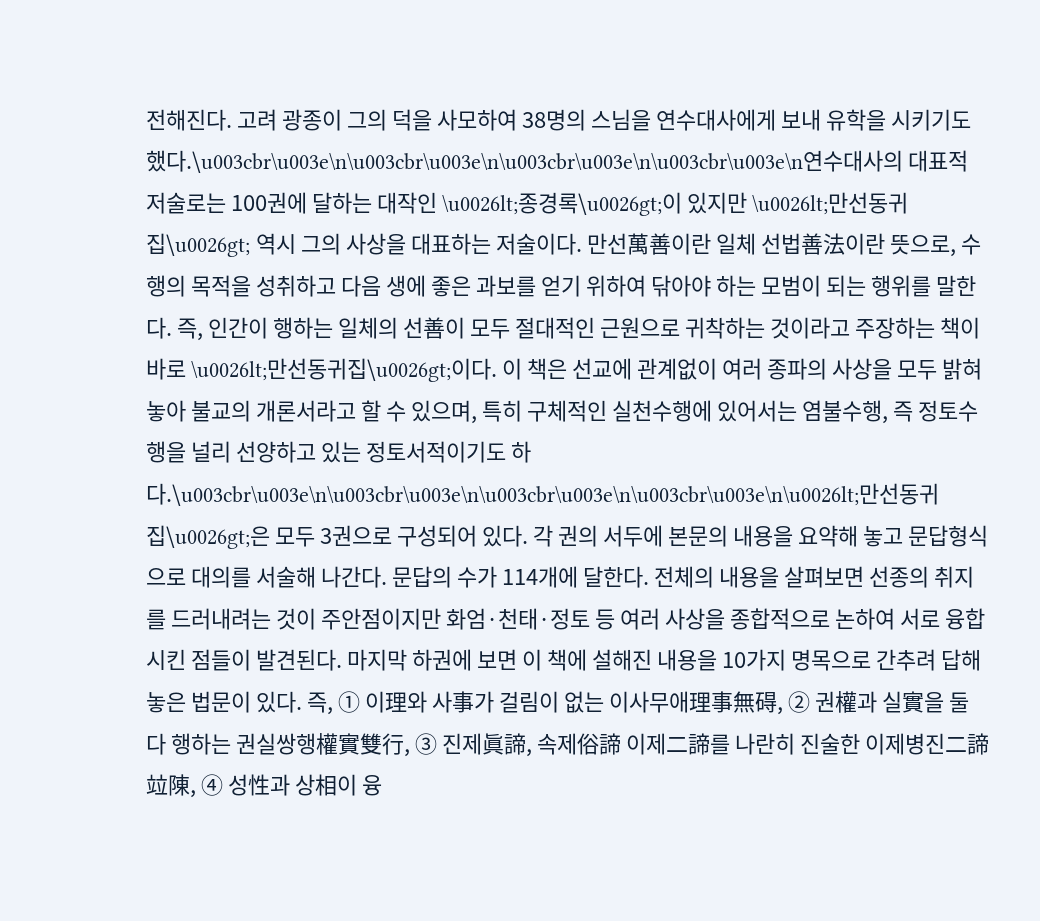전해진다. 고려 광종이 그의 덕을 사모하여 38명의 스님을 연수대사에게 보내 유학을 시키기도 했다.\u003cbr\u003e\n\u003cbr\u003e\n\u003cbr\u003e\n\u003cbr\u003e\n연수대사의 대표적 저술로는 100권에 달하는 대작인 \u0026lt;종경록\u0026gt;이 있지만 \u0026lt;만선동귀집\u0026gt; 역시 그의 사상을 대표하는 저술이다. 만선萬善이란 일체 선법善法이란 뜻으로, 수행의 목적을 성취하고 다음 생에 좋은 과보를 얻기 위하여 닦아야 하는 모범이 되는 행위를 말한다. 즉, 인간이 행하는 일체의 선善이 모두 절대적인 근원으로 귀착하는 것이라고 주장하는 책이 바로 \u0026lt;만선동귀집\u0026gt;이다. 이 책은 선교에 관계없이 여러 종파의 사상을 모두 밝혀 놓아 불교의 개론서라고 할 수 있으며, 특히 구체적인 실천수행에 있어서는 염불수행, 즉 정토수행을 널리 선양하고 있는 정토서적이기도 하다.\u003cbr\u003e\n\u003cbr\u003e\n\u003cbr\u003e\n\u003cbr\u003e\n\u0026lt;만선동귀집\u0026gt;은 모두 3권으로 구성되어 있다. 각 권의 서두에 본문의 내용을 요약해 놓고 문답형식으로 대의를 서술해 나간다. 문답의 수가 114개에 달한다. 전체의 내용을 살펴보면 선종의 취지를 드러내려는 것이 주안점이지만 화엄·천태·정토 등 여러 사상을 종합적으로 논하여 서로 융합시킨 점들이 발견된다. 마지막 하권에 보면 이 책에 설해진 내용을 10가지 명목으로 간추려 답해 놓은 법문이 있다. 즉, ① 이理와 사事가 걸림이 없는 이사무애理事無碍, ② 권權과 실實을 둘 다 행하는 권실쌍행權實雙行, ③ 진제眞諦, 속제俗諦 이제二諦를 나란히 진술한 이제병진二諦竝陳, ④ 성性과 상相이 융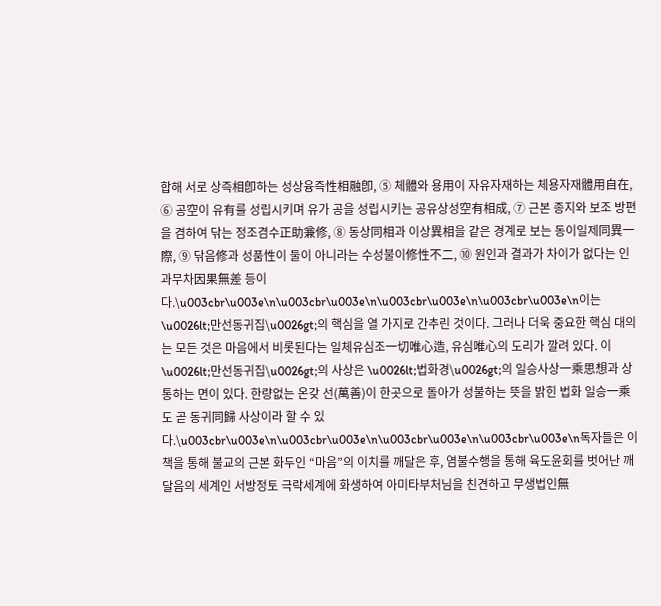합해 서로 상즉相卽하는 성상융즉性相融卽, ⑤ 체體와 용用이 자유자재하는 체용자재體用自在, ⑥ 공空이 유有를 성립시키며 유가 공을 성립시키는 공유상성空有相成, ⑦ 근본 종지와 보조 방편을 겸하여 닦는 정조겸수正助兼修, ⑧ 동상同相과 이상異相을 같은 경계로 보는 동이일제同異一際, ⑨ 닦음修과 성품性이 둘이 아니라는 수성불이修性不二, ⑩ 원인과 결과가 차이가 없다는 인과무차因果無差 등이다.\u003cbr\u003e\n\u003cbr\u003e\n\u003cbr\u003e\n\u003cbr\u003e\n이는 \u0026lt;만선동귀집\u0026gt;의 핵심을 열 가지로 간추린 것이다. 그러나 더욱 중요한 핵심 대의는 모든 것은 마음에서 비롯된다는 일체유심조一切唯心造, 유심唯心의 도리가 깔려 있다. 이 \u0026lt;만선동귀집\u0026gt;의 사상은 \u0026lt;법화경\u0026gt;의 일승사상一乘思想과 상통하는 면이 있다. 한량없는 온갖 선(萬善)이 한곳으로 돌아가 성불하는 뜻을 밝힌 법화 일승一乘도 곧 동귀同歸 사상이라 할 수 있다.\u003cbr\u003e\n\u003cbr\u003e\n\u003cbr\u003e\n\u003cbr\u003e\n독자들은 이 책을 통해 불교의 근본 화두인 “마음”의 이치를 깨달은 후, 염불수행을 통해 육도윤회를 벗어난 깨달음의 세계인 서방정토 극락세계에 화생하여 아미타부처님을 친견하고 무생법인無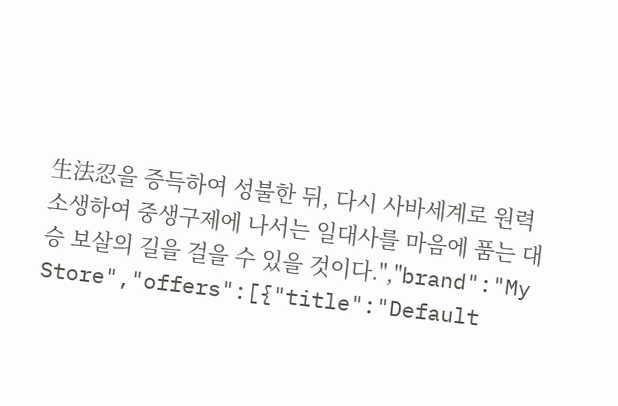生法忍을 증득하여 성불한 뒤, 다시 사바세계로 원력소생하여 중생구제에 나서는 일대사를 마음에 품는 대승 보살의 길을 걸을 수 있을 것이다.","brand":"My Store","offers":[{"title":"Default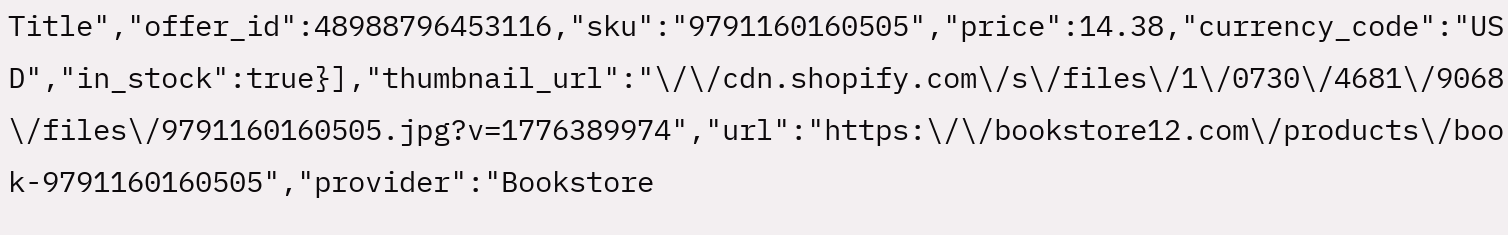Title","offer_id":48988796453116,"sku":"9791160160505","price":14.38,"currency_code":"USD","in_stock":true}],"thumbnail_url":"\/\/cdn.shopify.com\/s\/files\/1\/0730\/4681\/9068\/files\/9791160160505.jpg?v=1776389974","url":"https:\/\/bookstore12.com\/products\/book-9791160160505","provider":"Bookstore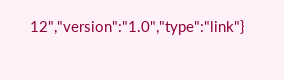12","version":"1.0","type":"link"}